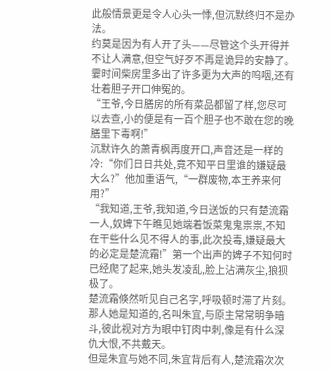此般情景更是令人心头一悸,但沉默终归不是办法。
约莫是因为有人开了头——尽管这个头开得并不让人满意,但空气好歹不再是诡异的安静了。
霎时间柴房里多出了许多更为大声的呜咽,还有壮着胆子开口伸冤的。
“王爷,今日膳房的所有菜品都留了样,您尽可以去查,小的便是有一百个胆子也不敢在您的晚膳里下毒啊!”
沉默许久的萧青枫再度开口,声音还是一样的冷:“你们日日共处,竟不知平日里谁的嫌疑最大么?”他加重语气,“一群废物,本王养来何用?”
“我知道,王爷,我知道,今日送饭的只有楚流霜一人,奴婢下午瞧见她端着饭菜鬼鬼祟祟,不知在干些什么见不得人的事,此次投毒,嫌疑最大的必定是楚流霜!”第一个出声的婢子不知何时已经爬了起来,她头发凌乱,脸上沾满灰尘,狼狈极了。
楚流霜倏然听见自己名字,呼吸顿时滞了片刻。
那人她是知道的,名叫朱宜,与原主常常明争暗斗,彼此视对方为眼中钉肉中刺,像是有什么深仇大恨,不共戴天。
但是朱宜与她不同,朱宜背后有人,楚流霜次次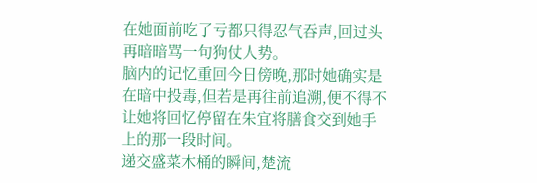在她面前吃了亏都只得忍气吞声,回过头再暗暗骂一句狗仗人势。
脑内的记忆重回今日傍晚,那时她确实是在暗中投毒,但若是再往前追溯,便不得不让她将回忆停留在朱宜将膳食交到她手上的那一段时间。
递交盛菜木桶的瞬间,楚流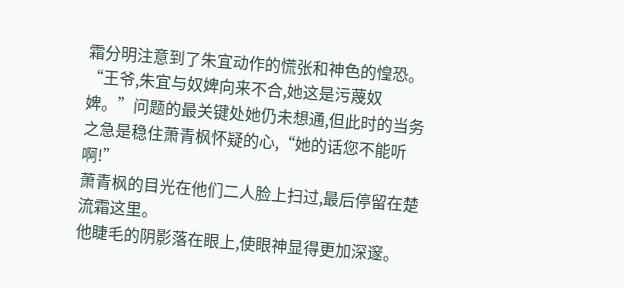霜分明注意到了朱宜动作的慌张和神色的惶恐。
“王爷,朱宜与奴婢向来不合,她这是污蔑奴婢。”问题的最关键处她仍未想通,但此时的当务之急是稳住萧青枫怀疑的心,“她的话您不能听啊!”
萧青枫的目光在他们二人脸上扫过,最后停留在楚流霜这里。
他睫毛的阴影落在眼上,使眼神显得更加深邃。